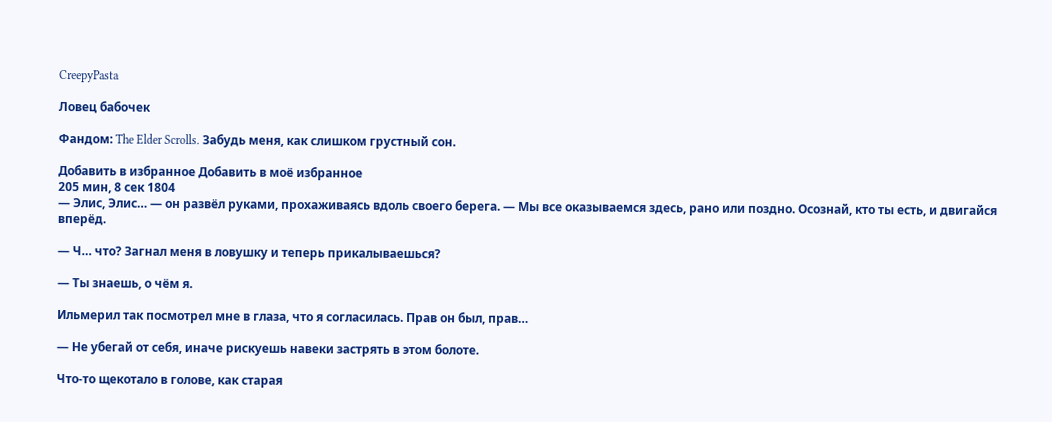CreepyPasta

Ловец бабочек

Фандом: The Elder Scrolls. Забудь меня, как слишком грустный сон.

Добавить в избранное Добавить в моё избранное
205 мин, 8 сек 1804
— Элис, Элис… — он развёл руками, прохаживаясь вдоль своего берега. — Мы все оказываемся здесь, рано или поздно. Осознай, кто ты есть, и двигайся вперёд.

— Ч… что? Загнал меня в ловушку и теперь прикалываешься?

— Ты знаешь, о чём я.

Ильмерил так посмотрел мне в глаза, что я согласилась. Прав он был, прав…

— Не убегай от себя, иначе рискуешь навеки застрять в этом болоте.

Что-то щекотало в голове, как старая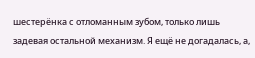шестерёнка с отломанным зубом, только лишь задевая остальной механизм. Я ещё не догадалась, а,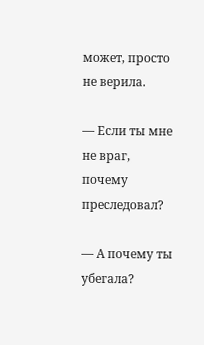может, просто не верила.

— Если ты мне не враг, почему преследовал?

— А почему ты убегала?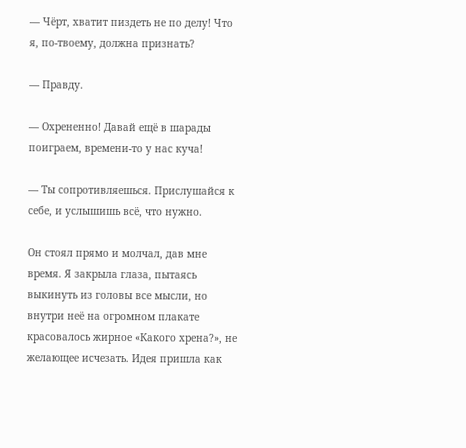— Чёрт, хватит пиздеть не по делу! Что я, по-твоему, должна признать?

— Правду.

— Охрененно! Давай ещё в шарады поиграем, времени-то у нас куча!

— Ты сопротивляешься. Прислушайся к себе, и услышишь всё, что нужно.

Он стоял прямо и молчал, дав мне время. Я закрыла глаза, пытаясь выкинуть из головы все мысли, но внутри неё на огромном плакате красовалось жирное «Какого хрена?», не желающее исчезать. Идея пришла как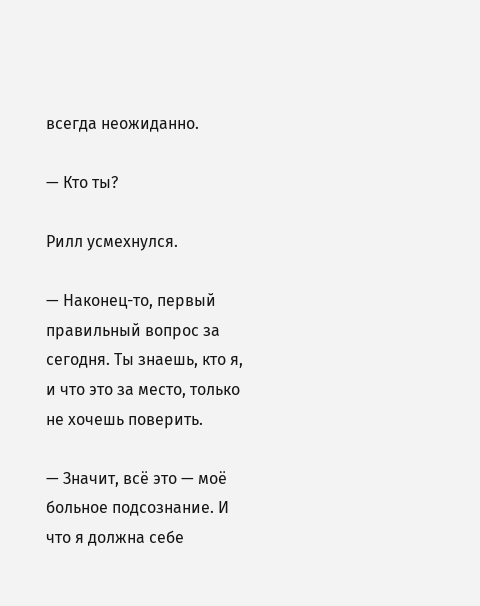всегда неожиданно.

— Кто ты?

Рилл усмехнулся.

— Наконец-то, первый правильный вопрос за сегодня. Ты знаешь, кто я, и что это за место, только не хочешь поверить.

— Значит, всё это — моё больное подсознание. И что я должна себе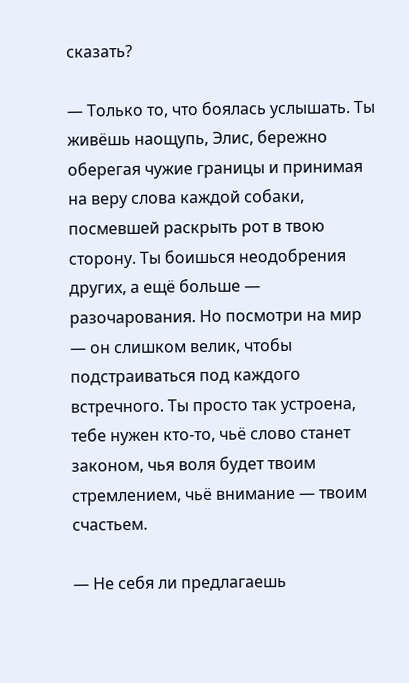сказать?

— Только то, что боялась услышать. Ты живёшь наощупь, Элис, бережно оберегая чужие границы и принимая на веру слова каждой собаки, посмевшей раскрыть рот в твою сторону. Ты боишься неодобрения других, а ещё больше — разочарования. Но посмотри на мир — он слишком велик, чтобы подстраиваться под каждого встречного. Ты просто так устроена, тебе нужен кто-то, чьё слово станет законом, чья воля будет твоим стремлением, чьё внимание — твоим счастьем.

— Не себя ли предлагаешь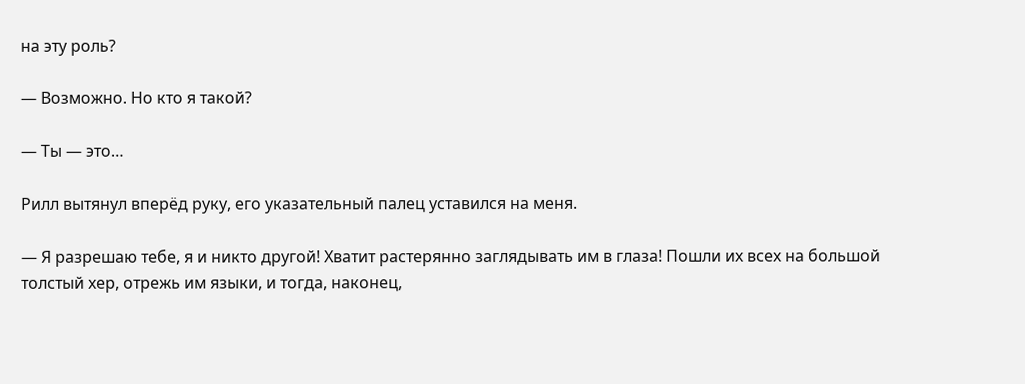на эту роль?

— Возможно. Но кто я такой?

— Ты — это…

Рилл вытянул вперёд руку, его указательный палец уставился на меня.

— Я разрешаю тебе, я и никто другой! Хватит растерянно заглядывать им в глаза! Пошли их всех на большой толстый хер, отрежь им языки, и тогда, наконец,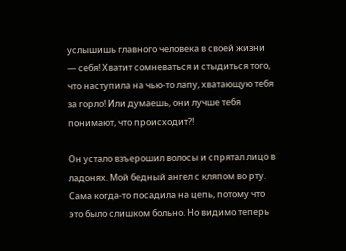услышишь главного человека в своей жизни — себя! Хватит сомневаться и стыдиться того, что наступила на чью-то лапу, хватающую тебя за горло! Или думаешь, они лучше тебя понимают, что происходит?!

Он устало взъерошил волосы и спрятал лицо в ладонях. Мой бедный ангел с кляпом во рту. Сама когда-то посадила на цепь, потому что это было слишком больно. Но видимо теперь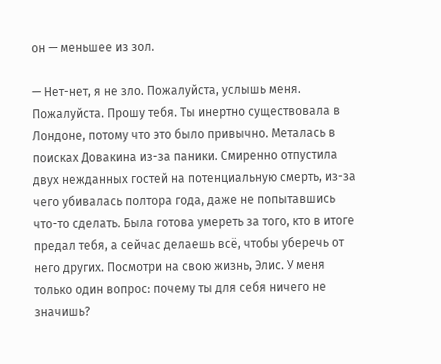он — меньшее из зол.

— Нет-нет, я не зло. Пожалуйста, услышь меня. Пожалуйста. Прошу тебя. Ты инертно существовала в Лондоне, потому что это было привычно. Металась в поисках Довакина из-за паники. Смиренно отпустила двух нежданных гостей на потенциальную смерть, из-за чего убивалась полтора года, даже не попытавшись что-то сделать. Была готова умереть за того, кто в итоге предал тебя, а сейчас делаешь всё, чтобы уберечь от него других. Посмотри на свою жизнь, Элис. У меня только один вопрос: почему ты для себя ничего не значишь?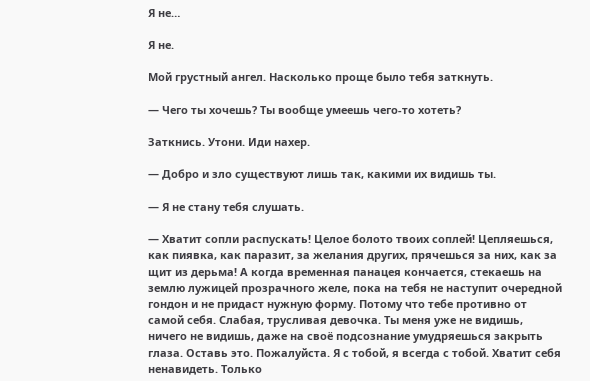Я не…

Я не.

Мой грустный ангел. Насколько проще было тебя заткнуть.

— Чего ты хочешь? Ты вообще умеешь чего-то хотеть?

Заткнись. Утони. Иди нахер.

— Добро и зло существуют лишь так, какими их видишь ты.

— Я не стану тебя слушать.

— Хватит сопли распускать! Целое болото твоих соплей! Цепляешься, как пиявка, как паразит, за желания других, прячешься за них, как за щит из дерьма! А когда временная панацея кончается, стекаешь на землю лужицей прозрачного желе, пока на тебя не наступит очередной гондон и не придаст нужную форму. Потому что тебе противно от самой себя. Слабая, трусливая девочка. Ты меня уже не видишь, ничего не видишь, даже на своё подсознание умудряешься закрыть глаза. Оставь это. Пожалуйста. Я с тобой, я всегда с тобой. Хватит себя ненавидеть. Только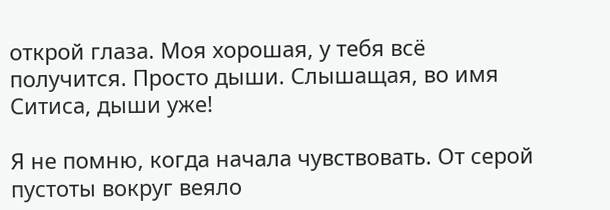открой глаза. Моя хорошая, у тебя всё получится. Просто дыши. Слышащая, во имя Ситиса, дыши уже!

Я не помню, когда начала чувствовать. От серой пустоты вокруг веяло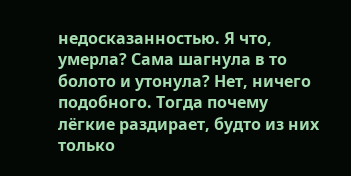недосказанностью. Я что, умерла? Сама шагнула в то болото и утонула? Нет, ничего подобного. Тогда почему лёгкие раздирает, будто из них только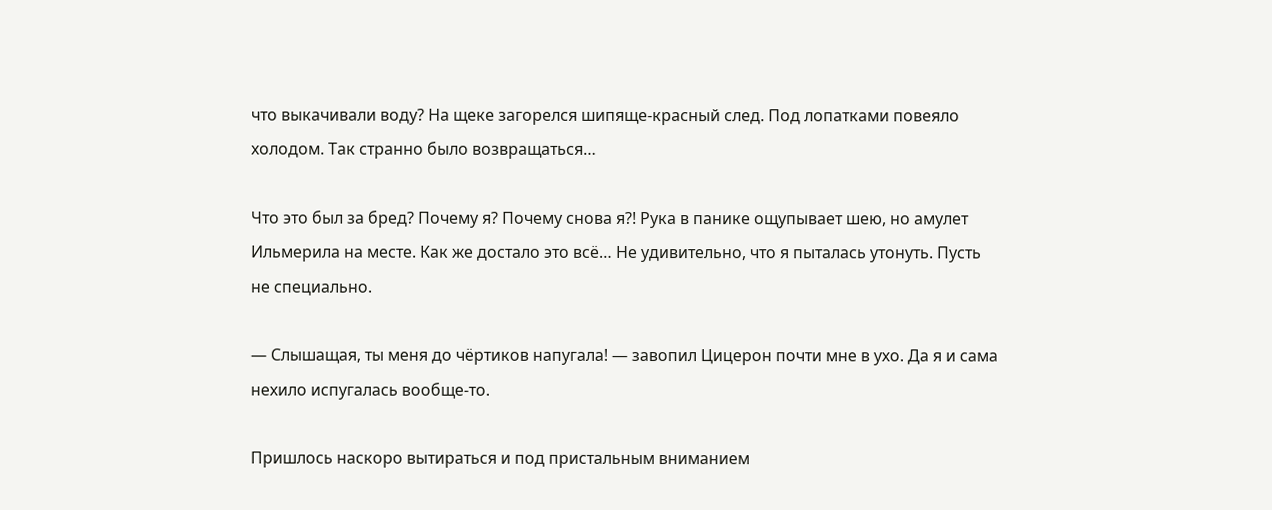что выкачивали воду? На щеке загорелся шипяще-красный след. Под лопатками повеяло холодом. Так странно было возвращаться…

Что это был за бред? Почему я? Почему снова я?! Рука в панике ощупывает шею, но амулет Ильмерила на месте. Как же достало это всё… Не удивительно, что я пыталась утонуть. Пусть не специально.

— Слышащая, ты меня до чёртиков напугала! — завопил Цицерон почти мне в ухо. Да я и сама нехило испугалась вообще-то.

Пришлось наскоро вытираться и под пристальным вниманием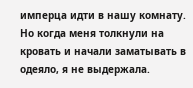имперца идти в нашу комнату. Но когда меня толкнули на кровать и начали заматывать в одеяло, я не выдержала.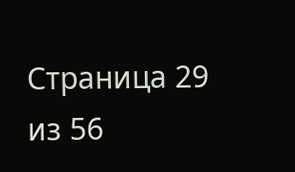Страница 29 из 56